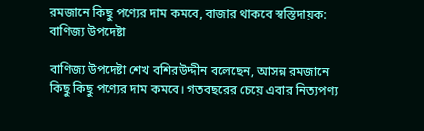রমজানে কিছু পণ্যের দাম কমবে, বাজার থাকবে স্বস্তিদায়ক: বাণিজ্য উপদেষ্টা

বাণিজ্য উপদেষ্টা শেখ বশিরউদ্দীন বলেছেন, আসন্ন রমজানে কিছু কিছু পণ্যের দাম কমবে। গতবছরের চেয়ে এবার নিত্যপণ্য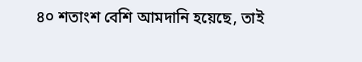৪০ শতাংশ বেশি আমদানি হয়েছে, তাই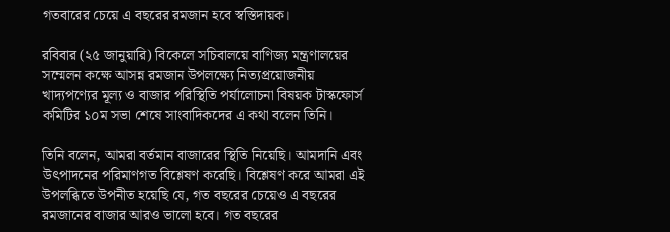গতবারের চেয়ে এ বছরের রমজান হবে স্বস্তিদায়ক।

রবিবার (২৫ জানুয়ারি) বিকেলে সচিবালয়ে বাণিজ্য মন্ত্রণালয়ের সম্মেলন কক্ষে আসন্ন রমজান উপলক্ষ্যে নিত্যপ্রয়োজনীয় খাদ্যপণ্যের মূল্য ও বাজার পরিস্থিতি পর্যালোচনা বিষয়ক টাস্কফোর্স কমিটির ১০ম সভা শেষে সাংবাদিকদের এ কথা বলেন তিনি।

তিনি বলেন, আমরা বর্তমান বাজারের স্থিতি নিয়েছি। আমদানি এবং উৎপাদনের পরিমাণগত বিশ্লেষণ করেছি। বিশ্লেষণ করে আমরা এই উপলব্ধিতে উপনীত হয়েছি যে, গত বছরের চেয়েও এ বছরের রমজানের বাজার আরও ভালো হবে। গত বছরের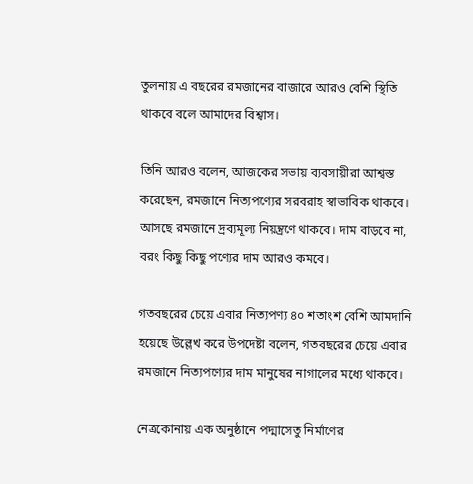তুলনায় এ বছরের রমজানের বাজারে আরও বেশি স্থিতি থাকবে বলে আমাদের বিশ্বাস।

তিনি আরও বলেন, আজকের সভায় ব্যবসায়ীরা আশ্বস্ত করেছেন, রমজানে নিত্যপণ্যের সরবরাহ স্বাভাবিক থাকবে। আসছে রমজানে দ্রব্যমূল্য নিয়ন্ত্রণে থাকবে। দাম বাড়বে না, বরং কিছু কিছু পণ্যের দাম আরও কমবে।

গতবছরের চেয়ে এবার নিত্যপণ্য ৪০ শতাংশ বেশি আমদানি হয়েছে উল্লেখ করে উপদেষ্টা বলেন, গতবছরের চেয়ে এবার রমজানে নিত্যপণ্যের দাম মানুষের নাগালের মধ্যে থাকবে।

নেত্রকোনায় এক অনুষ্ঠানে পদ্মাসেতু নির্মাণের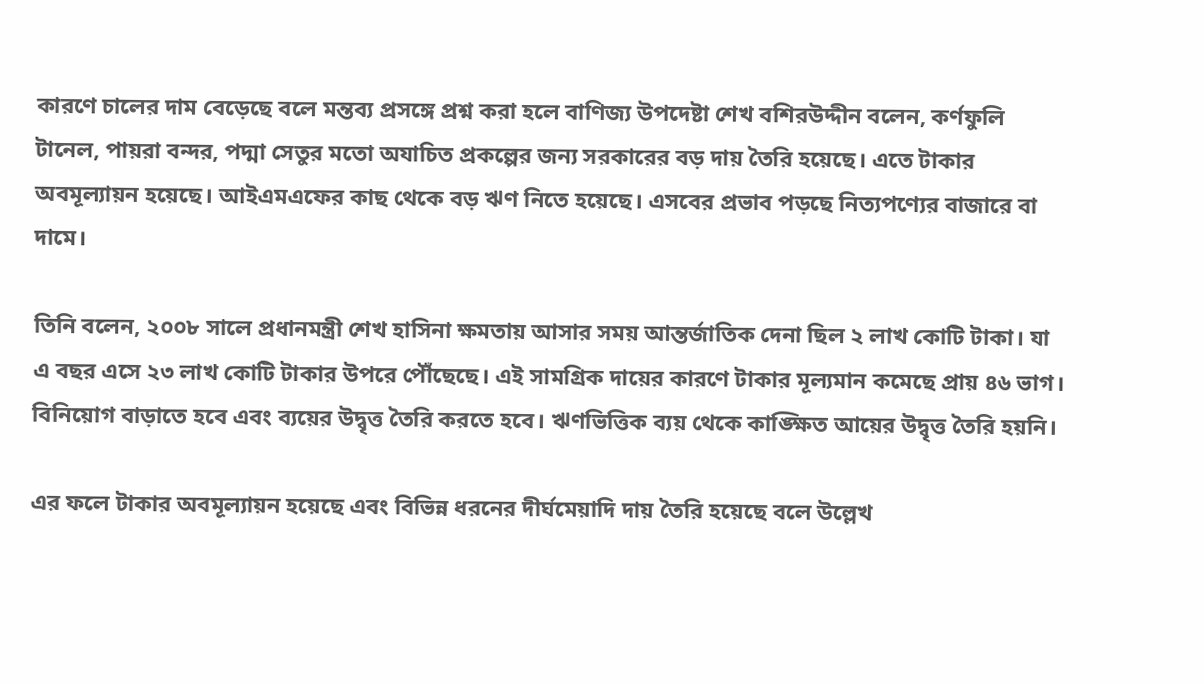কারণে চালের দাম বেড়েছে বলে মন্তব্য প্রসঙ্গে প্রশ্ন করা হলে বাণিজ্য উপদেষ্টা শেখ বশিরউদ্দীন বলেন, কর্ণফুলি টানেল, পায়রা বন্দর, পদ্মা সেতুর মতো অযাচিত প্রকল্পের জন্য সরকারের বড় দায় তৈরি হয়েছে। এতে টাকার অবমূল্যায়ন হয়েছে। আইএমএফের কাছ থেকে বড় ঋণ নিতে হয়েছে। এসবের প্রভাব পড়ছে নিত্যপণ্যের বাজারে বা দামে।

তিনি বলেন, ২০০৮ সালে প্রধানমন্ত্রী শেখ হাসিনা ক্ষমতায় আসার সময় আন্তর্জাতিক দেনা ছিল ২ লাখ কোটি টাকা। যা এ বছর এসে ২৩ লাখ কোটি টাকার উপরে পৌঁছেছে। এই সামগ্রিক দায়ের কারণে টাকার মূল্যমান কমেছে প্রায় ৪৬ ভাগ। বিনিয়োগ বাড়াতে হবে এবং ব্যয়ের উদ্বৃত্ত তৈরি করতে হবে। ঋণভিত্তিক ব্যয় থেকে কাঙ্ক্ষিত আয়ের উদ্বৃত্ত তৈরি হয়নি।

এর ফলে টাকার অবমূল্যায়ন হয়েছে এবং বিভিন্ন ধরনের দীর্ঘমেয়াদি দায় তৈরি হয়েছে বলে উল্লেখ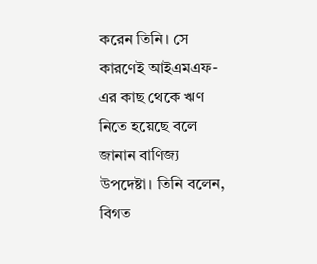করেন তিনি। সে কারণেই আইএমএফ-এর কাছ থেকে ঋণ নিতে হয়েছে বলে জানান বাণিজ্য উপদেষ্টা। তিনি বলেন, বিগত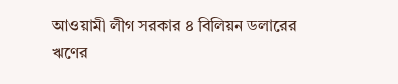আওয়ামী লীগ সরকার ৪ বিলিয়ন ডলারের ঋণের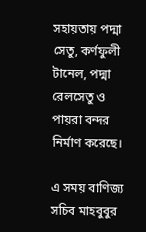সহায়তায় পদ্মা সেতু, কর্ণফুলী টানেল, পদ্মা রেলসেতু ও পায়রা বন্দর নির্মাণ করেছে।

এ সময় বাণিজ্য সচিব মাহবুবুর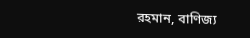রহমান, বাণিজ্য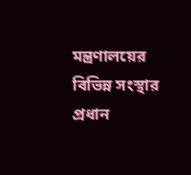মন্ত্রণালয়ের বিভিন্ন সংস্থার প্রধান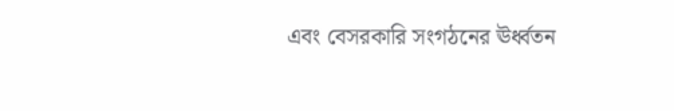এবং বেসরকারি সংগঠনের ঊর্ধ্বতন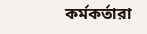কর্মকর্তারা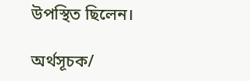উপস্থিত ছিলেন।

অর্থসূচক/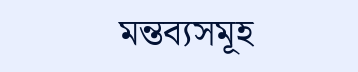মন্তব্যসমূহ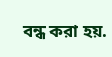বন্ধ করা হয়.